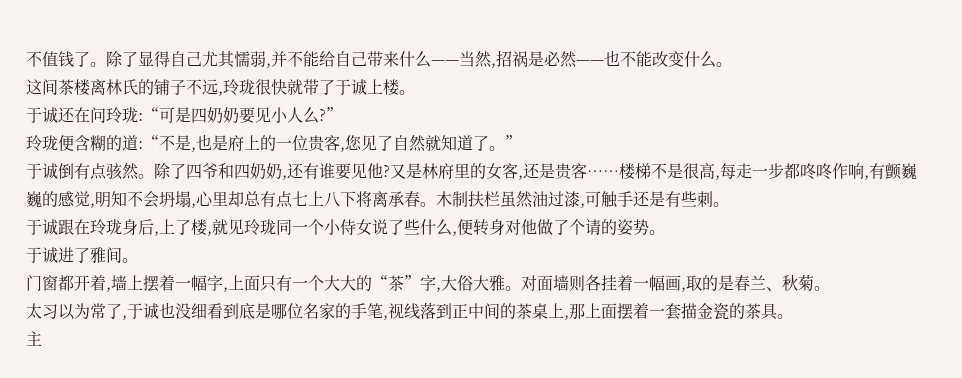不值钱了。除了显得自己尤其懦弱,并不能给自己带来什么——当然,招祸是必然——也不能改变什么。
这间茶楼离林氏的铺子不远,玲珑很快就带了于诚上楼。
于诚还在问玲珑:“可是四奶奶要见小人么?”
玲珑便含糊的道:“不是,也是府上的一位贵客,您见了自然就知道了。”
于诚倒有点骇然。除了四爷和四奶奶,还有谁要见他?又是林府里的女客,还是贵客……楼梯不是很高,每走一步都咚咚作响,有颤巍巍的感觉,明知不会坍塌,心里却总有点七上八下将离承春。木制扶栏虽然油过漆,可触手还是有些刺。
于诚跟在玲珑身后,上了楼,就见玲珑同一个小侍女说了些什么,便转身对他做了个请的姿势。
于诚进了雅间。
门窗都开着,墙上摆着一幅字,上面只有一个大大的“茶”字,大俗大雅。对面墙则各挂着一幅画,取的是春兰、秋菊。
太习以为常了,于诚也没细看到底是哪位名家的手笔,视线落到正中间的茶桌上,那上面摆着一套描金瓷的茶具。
主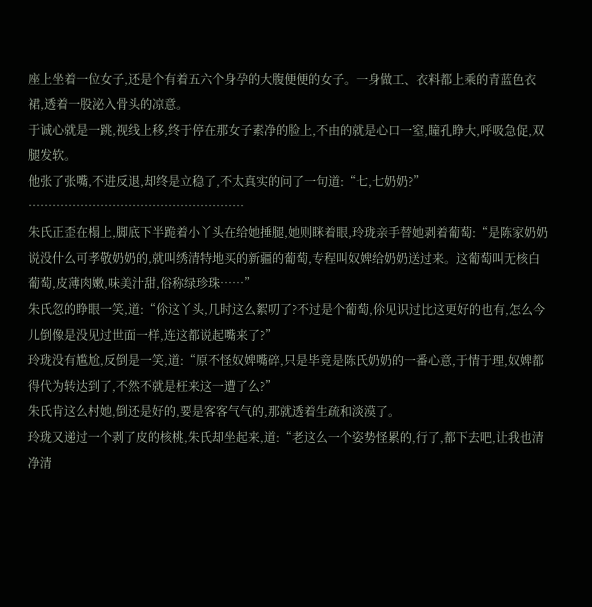座上坐着一位女子,还是个有着五六个身孕的大腹便便的女子。一身做工、衣料都上乘的青蓝色衣裙,透着一股泌入骨头的凉意。
于诚心就是一跳,视线上移,终于停在那女子素净的脸上,不由的就是心口一窒,瞳孔睁大,呼吸急促,双腿发软。
他张了张嘴,不进反退,却终是立稳了,不太真实的问了一句道:“七,七奶奶?”
………………………………………………
朱氏正歪在榻上,脚底下半跪着小丫头在给她捶腿,她则眯着眼,玲珑亲手替她剥着葡萄:“是陈家奶奶说没什么可孝敬奶奶的,就叫绣清特地买的新疆的葡萄,专程叫奴婢给奶奶送过来。这葡萄叫无核白葡萄,皮薄肉嫩,味美汁甜,俗称绿珍珠……”
朱氏忽的睁眼一笑,道:“伱这丫头,几时这么絮叨了?不过是个葡萄,伱见识过比这更好的也有,怎么今儿倒像是没见过世面一样,连这都说起嘴来了?”
玲珑没有尴尬,反倒是一笑,道:“原不怪奴婢嘴碎,只是毕竟是陈氏奶奶的一番心意,于情于理,奴婢都得代为转达到了,不然不就是枉来这一遭了么?”
朱氏肯这么村她,倒还是好的,要是客客气气的,那就透着生疏和淡漠了。
玲珑又递过一个剥了皮的核桃,朱氏却坐起来,道:“老这么一个姿势怪累的,行了,都下去吧,让我也清净清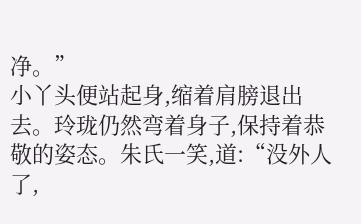净。”
小丫头便站起身,缩着肩膀退出去。玲珑仍然弯着身子,保持着恭敬的姿态。朱氏一笑,道:“没外人了,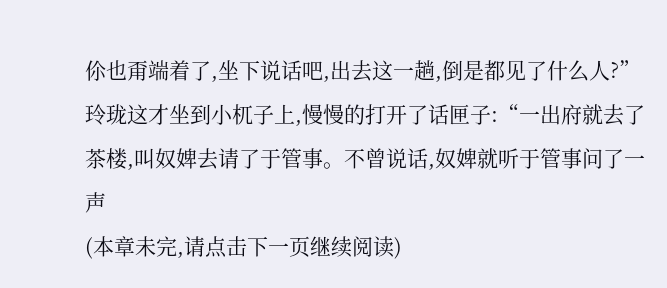伱也甭端着了,坐下说话吧,出去这一趟,倒是都见了什么人?”
玲珑这才坐到小杌子上,慢慢的打开了话匣子:“一出府就去了茶楼,叫奴婢去请了于管事。不曾说话,奴婢就听于管事问了一声
(本章未完,请点击下一页继续阅读)